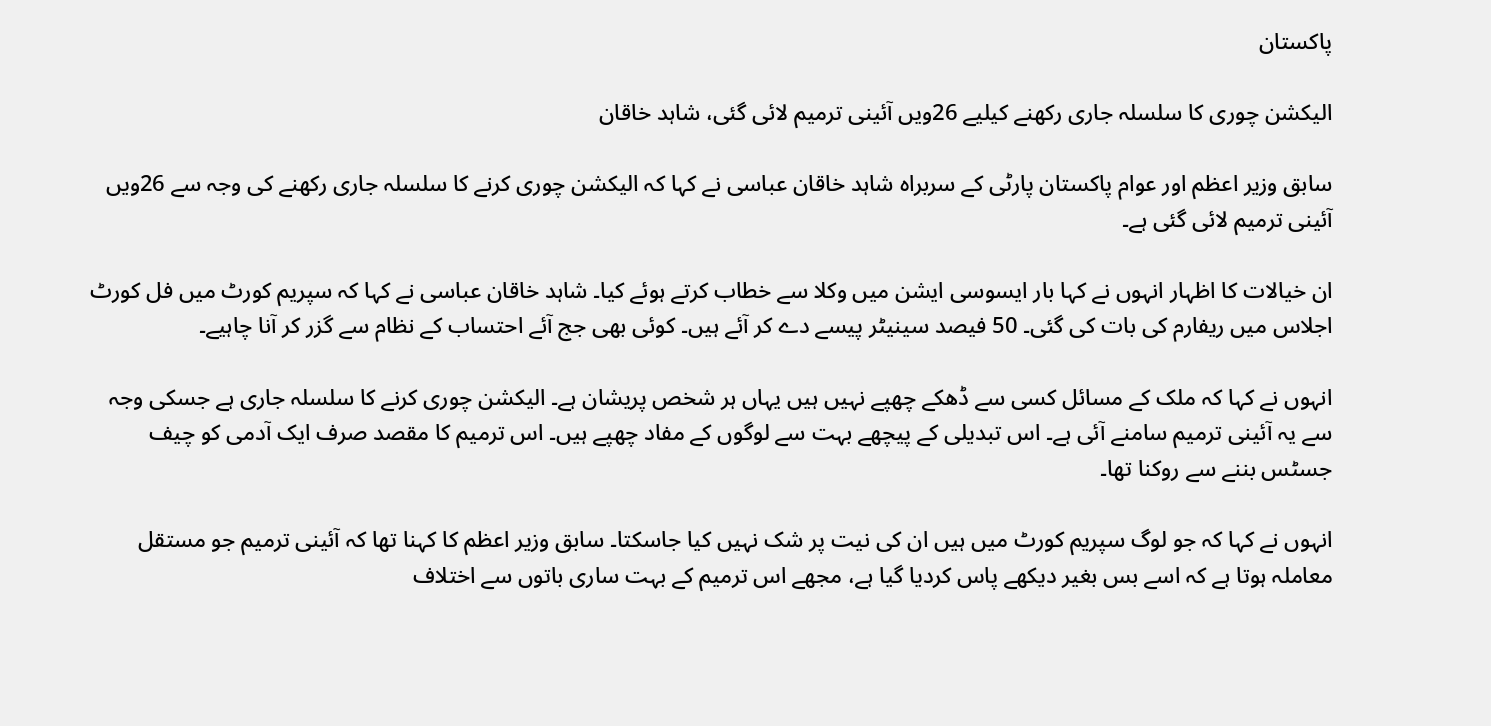پاکستان

الیکشن چوری کا سلسلہ جاری رکھنے کیلیے 26ویں آئینی ترمیم لائی گئی، شاہد خاقان

سابق وزیر اعظم اور عوام پاکستان پارٹی کے سربراہ شاہد خاقان عباسی نے کہا کہ الیکشن چوری کرنے کا سلسلہ جاری رکھنے کی وجہ سے 26ویں آئینی ترمیم لائی گئی ہے۔

ان خیالات کا اظہار انہوں نے کہا بار ایسوسی ایشن میں وکلا سے خطاب کرتے ہوئے کیا۔ شاہد خاقان عباسی نے کہا کہ سپریم کورٹ میں فل کورٹ اجلاس میں ریفارم کی بات کی گئی۔ 50 فیصد سینیٹر پیسے دے کر آئے ہیں۔ کوئی بھی جج آئے احتساب کے نظام سے گزر کر آنا چاہیے۔

انہوں نے کہا کہ ملک کے مسائل کسی سے ڈھکے چھپے نہیں ہیں یہاں ہر شخص پریشان ہے۔ الیکشن چوری کرنے کا سلسلہ جاری ہے جسکی وجہ سے یہ آئینی ترمیم سامنے آئی ہے۔ اس تبدیلی کے پیچھے بہت سے لوگوں کے مفاد چھپے ہیں۔ اس ترمیم کا مقصد صرف ایک آدمی کو چیف جسٹس بننے سے روکنا تھا۔

انہوں نے کہا کہ جو لوگ سپریم کورٹ میں ہیں ان کی نیت پر شک نہیں کیا جاسکتا۔ سابق وزیر اعظم کا کہنا تھا کہ آئینی ترمیم جو مستقل معاملہ ہوتا ہے کہ اسے بس بغیر دیکھے پاس کردیا گیا ہے، مجھے اس ترمیم کے بہت ساری باتوں سے اختلاف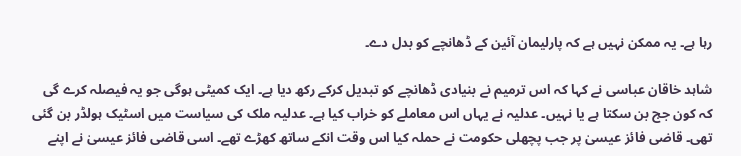رہا ہے۔ یہ ممکن نہیں ہے کہ پارلیمان آئین کے ڈھانچے کو بدل دے۔

شاہد خاقان عباسی نے کہا کہ اس ترمیم نے بنیادی ڈھانچے کو تبدیل کرکے رکھ دیا ہے۔ ایک کمیٹی ہوگی جو یہ فیصلہ کرے گی کہ کون جج بن سکتا ہے یا نہیں۔ عدلیہ نے یہاں اس معاملے کو خراب کیا ہے۔ عدلیہ ملک کی سیاست میں اسٹیک ہولڈر بن گئی تھی۔ قاضی فائز عیسیٰ پر جب پچھلی حکومت نے حملہ کیا اس وقت انکے ساتھ کھڑے تھے۔ اسی قاضی فائز عیسیٰ نے اپنے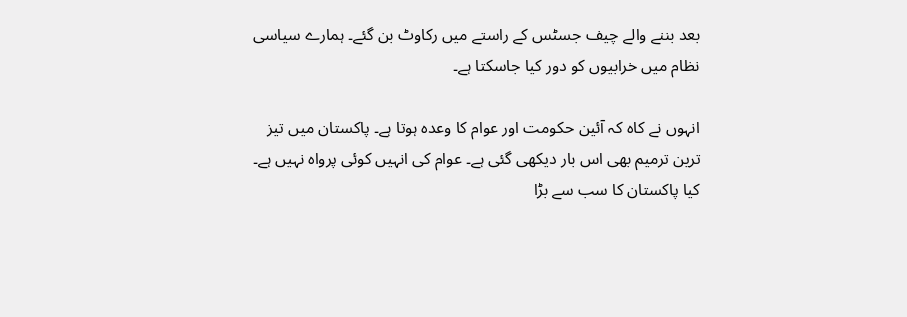بعد بننے والے چیف جسٹس کے راستے میں رکاوٹ بن گئے۔ ہمارے سیاسی نظام میں خرابیوں کو دور کیا جاسکتا ہے۔

انہوں نے کاہ کہ آئین حکومت اور عوام کا وعدہ ہوتا ہے۔ پاکستان میں تیز ترین ترمیم بھی اس بار دیکھی گئی ہے۔ عوام کی انہیں کوئی پرواہ نہیں ہے۔ کیا پاکستان کا سب سے بڑا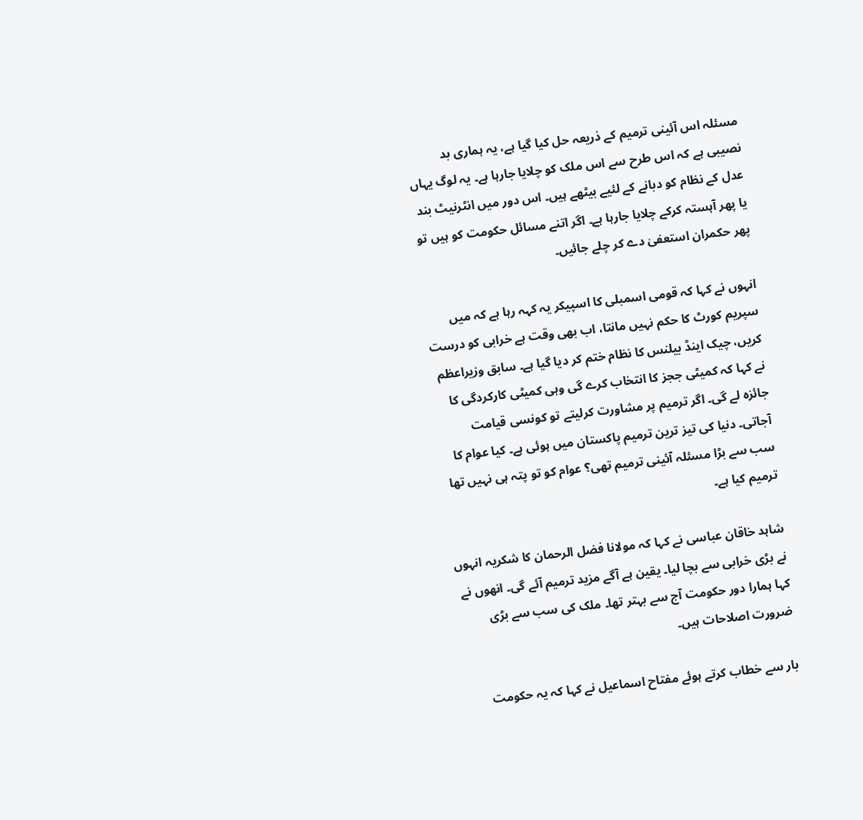مسئلہ اس آئینی ترمیم کے ذریعہ حل کیا گیا ہے، یہ ہماری بد نصیبی ہے کہ اس طرح سے اس ملک کو چلایا جارہا ہے۔ یہ لوگ یہاں عدل کے نظام کو دبانے کے لئیے بیٹھے ہیں۔ اس دور میں انٹرنیٹ بند یا پھر آہستہ کرکے چلایا جارہا ہے۔ اگر اتنے مسائل حکومت کو ہیں تو پھر حکمران استعفیٰ دے کر چلے جائیں۔

انہوں نے کہا کہ قومی اسمبلی کا اسپیکر یہ کہہ رہا ہے کہ میں سپریم کورٹ کا حکم نہیں مانتا، اب بھی وقت ہے خرابی کو درست کریں، چیک اینڈ بیلنس کا نظام ختم کر دیا گیا ہے۔ سابق وزیراعظم  نے کہا کہ کمیٹی ججز کا انتخاب کرے گی وہی کمیٹی کارکردگی کا جائزہ لے گی۔ اگر ترمیم پر مشاورت کرلیتے تو کونسی قیامت آجاتی۔ دنیا کی تیز ترین ترمیم پاکستان میں ہوئی ہے۔ کیا عوام کا سب سے بڑا مسئلہ آئینی ترمیم تھی؟ عوام کو تو پتہ ہی نہیں تھا ترمیم کیا ہے۔

شاہد خاقان عباسی نے کہا کہ مولانا فضل الرحمان کا شکریہ انہوں نے بڑی خرابی سے بچا لیا۔ یقین ہے آگے مزید ترمیم آئے گی۔ انھوں نے کہا ہمارا دور حکومت آج سے بہتر تھا۔ ملک کی سب سے بڑی ضرورت اصلاحات ہیں۔

بار سے خطاب کرتے ہوئے مفتاح اسماعیل نے کہا کہ یہ حکومت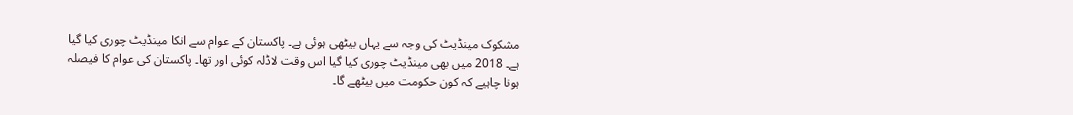مشکوک مینڈیٹ کی وجہ سے یہاں بیٹھی ہوئی ہے۔ پاکستان کے عوام سے انکا مینڈیٹ چوری کیا گیا ہے۔ 2018 میں بھی مینڈیٹ چوری کیا گیا اس وقت لاڈلہ کوئی اور تھا۔ پاکستان کی عوام کا فیصلہ ہونا چاہیے کہ کون حکومت میں بیٹھے گا۔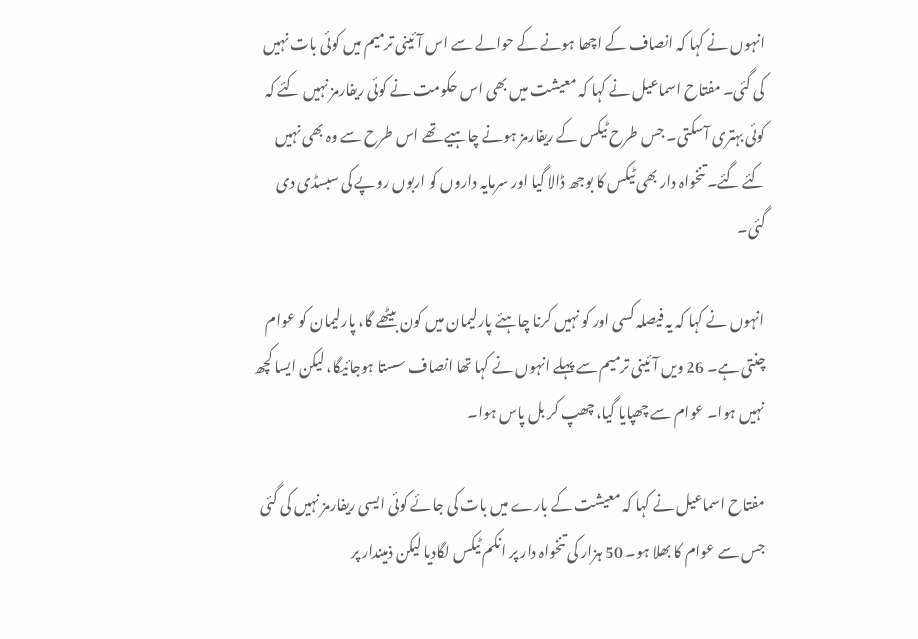انہوں نے کہا کہ انصاف کے اچھا ہونے کے حوالے سے اس آئینی ترمیم میں کوئی بات نہیں کی گئی۔ مفتاح اسماعیل نے کہا کہ معیشت میں بھی اس حکومت نے کوئی ریفارمز نہیں کئے کہ کوئی بہتری آسکتی۔ جس طرح ٹیکس کے ریفارمز ہونے چاہیے تھے اس طرح سے وہ بھی نہیں کئے گئے۔ تنخواہ دار بھی ٹیکس کا بوجھ ڈالا گیا اور سرمایہ داروں کو اربوں روپے کی سبسڈی دی گئی۔

انہوں نے کہا کہ یہ فیصلہ کسی اور کو نہیں کرنا چاہئے پارلیمان میں کون بیٹھے گا، پارلیمان کو عوام چنتی ہے۔ 26 ویں آئینی ترمیم سے پہلے انہوں نے کہا تھا انصاف سستا ہوجائیگا، لیکن ایسا کچھ نہیں ہوا۔ عوام سے چھپایا گیا، چھپ کر بل پاس ہوا۔

مفتاح اسماعیل نے کہا کہ معیشت کے بارے میں بات کی جائے کوئی ایسی ریفارمز نہیں کی گئی جس سے عوام کا بھلا ہو۔ 50 ہزار کی تنخواہ دار پر انکم ٹیکس لگادیا لیکن ذمیندار پر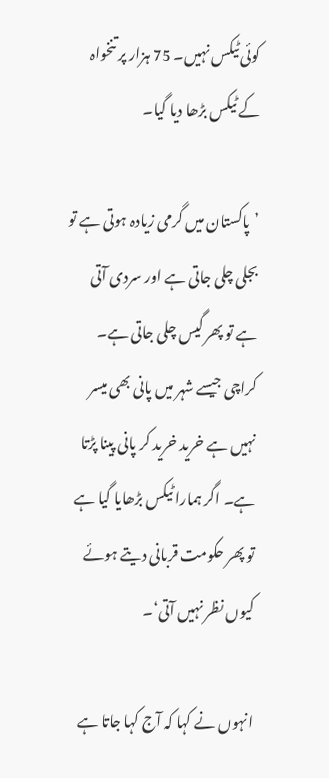کوئی ٹیکس نہیں۔ 75 ہزار پر تنخواہ کے ٹیکس بڑھا دیا گیا۔

’پاکستان میں گرمی زیادہ ہوتی ہے تو بجلی چلی جاتی ہے اور سردی آتی ہے تو پھر گیس چلی جاتی ہے۔ کراچی جیسے شہر میں پانی بھی میسر نہیں ہے خرید خرید کر پانی پینا پڑتا ہے۔ اگر ہمارا ٹیکس بڑھایا گیا ہے تو پھر حکومت قربانی دیتے ہوئے کیوں نظر نہیں آتی‘۔

انہوں نے کہا کہ آج کہا جاتا ہے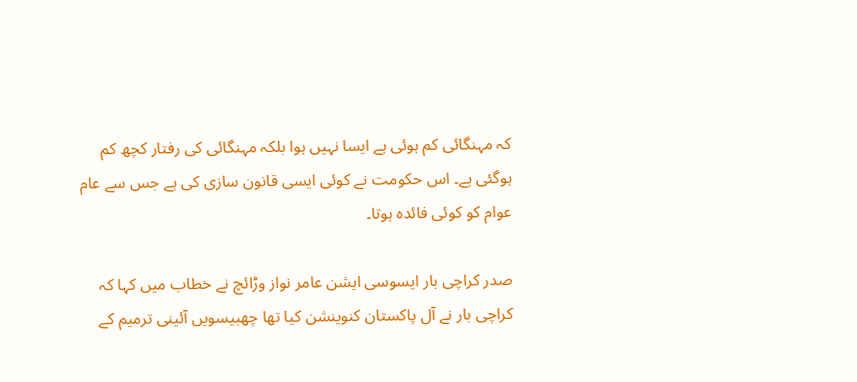کہ مہنگائی کم ہوئی ہے ایسا نہیں ہوا بلکہ مہنگائی کی رفتار کچھ کم ہوگئی ہے۔ اس حکومت نے کوئی ایسی قانون سازی کی ہے جس سے عام عوام کو کوئی فائدہ ہوتا۔

صدر کراچی بار ایسوسی ایشن عامر نواز وڑائچ نے خطاب میں کہا کہ کراچی بار نے آل پاکستان کنوینشن کیا تھا چھبیسویں آئینی ترمیم کے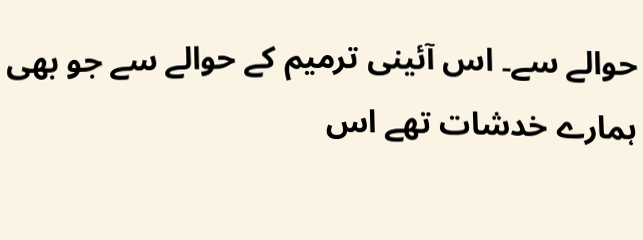حوالے سے۔ اس آئینی ترمیم کے حوالے سے جو بھی ہمارے خدشات تھے اس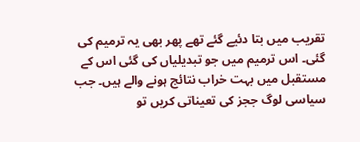تقریب میں بتا دئیے گئے تھے پھر بھی یہ ترمیم کی گئی۔ اس ترمیم میں جو تبدیلیاں کی گئی اس کے مستقبل میں بہت خراب نتائج ہونے والے ہیں۔ جب سیاسی لوگ ججز کی تعیناتی کریں تو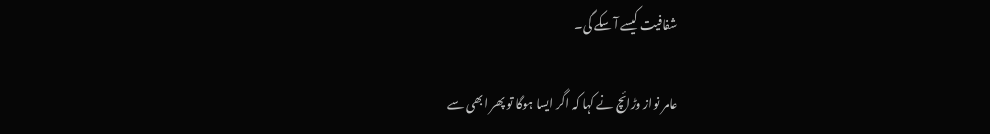شفافیت کیسے آ سکے گی۔

عامر نواز وڑائچ نے کہا کہ اگر ایسا ہوگا تو پھر ابھی سے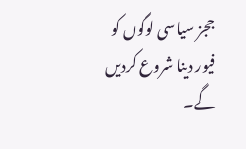ججز سیاسی لوگوں کو فیور دینا شروع کردیں گے۔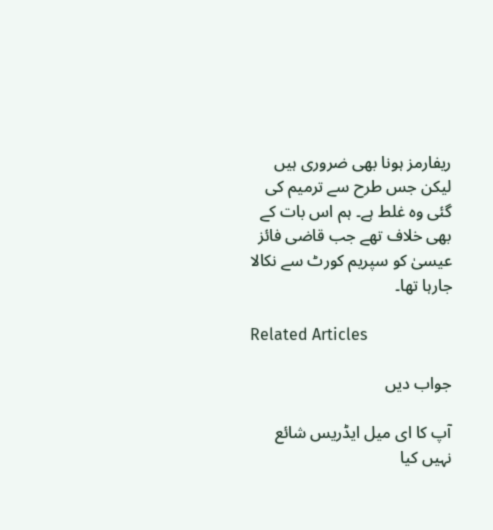ریفارمز ہونا بھی ضروری ہیں لیکن جس طرح سے ترمیم کی گئی وہ غلط ہے۔ ہم اس بات کے بھی خلاف تھے جب قاضی فائز عیسیٰ کو سپریم کورٹ سے نکالا جارہا تھا۔

Related Articles

جواب دیں

آپ کا ای میل ایڈریس شائع نہیں کیا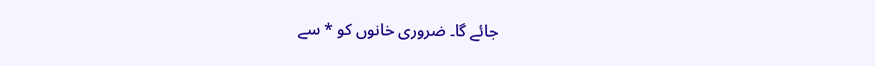جائے گا۔ ضروری خانوں کو * سے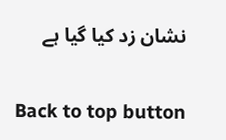نشان زد کیا گیا ہے

Back to top button